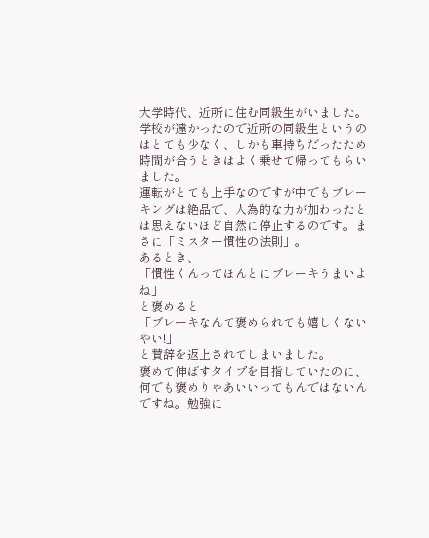大学時代、近所に住む同級生がいました。学校が遠かったので近所の同級生というのはとても少なく、しかも車持ちだったため時間が合うときはよく乗せて帰ってもらいました。
運転がとても上手なのですが中でもブレーキングは絶品で、人為的な力が加わったとは思えないほど自然に停止するのです。まさに「ミスター慣性の法則」。
あるとき、
「慣性くんってほんとにブレーキうまいよね」
と褒めると
「ブレーキなんて褒められても嬉しくないやい!」
と賛辞を返上されてしまいました。
褒めて伸ばすタイプを目指していたのに、何でも褒めりゃあいいってもんではないんですね。勉強に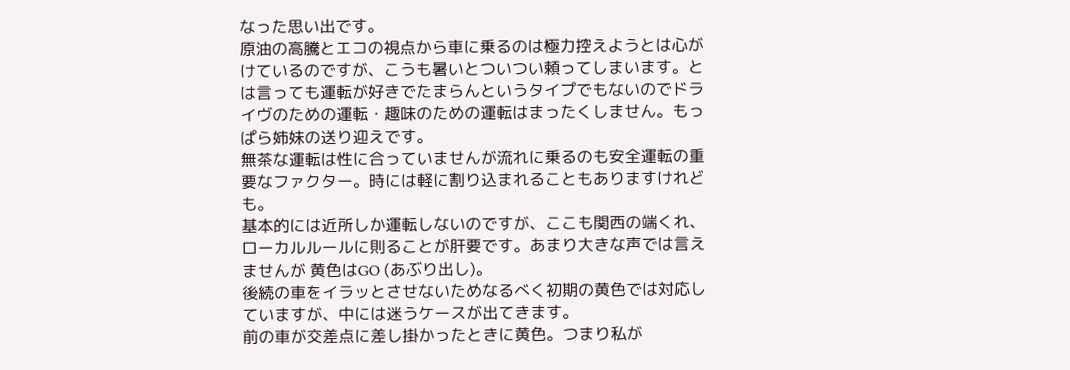なった思い出です。
原油の高騰とエコの視点から車に乗るのは極力控えようとは心がけているのですが、こうも暑いとついつい頼ってしまいます。とは言っても運転が好きでたまらんというタイプでもないのでドライヴのための運転・趣味のための運転はまったくしません。もっぱら姉妹の送り迎えです。
無茶な運転は性に合っていませんが流れに乗るのも安全運転の重要なファクター。時には軽に割り込まれることもありますけれども。
基本的には近所しか運転しないのですが、ここも関西の端くれ、ローカルルールに則ることが肝要です。あまり大きな声では言えませんが 黄色はGO (あぶり出し)。
後続の車をイラッとさせないためなるべく初期の黄色では対応していますが、中には迷うケースが出てきます。
前の車が交差点に差し掛かったときに黄色。つまり私が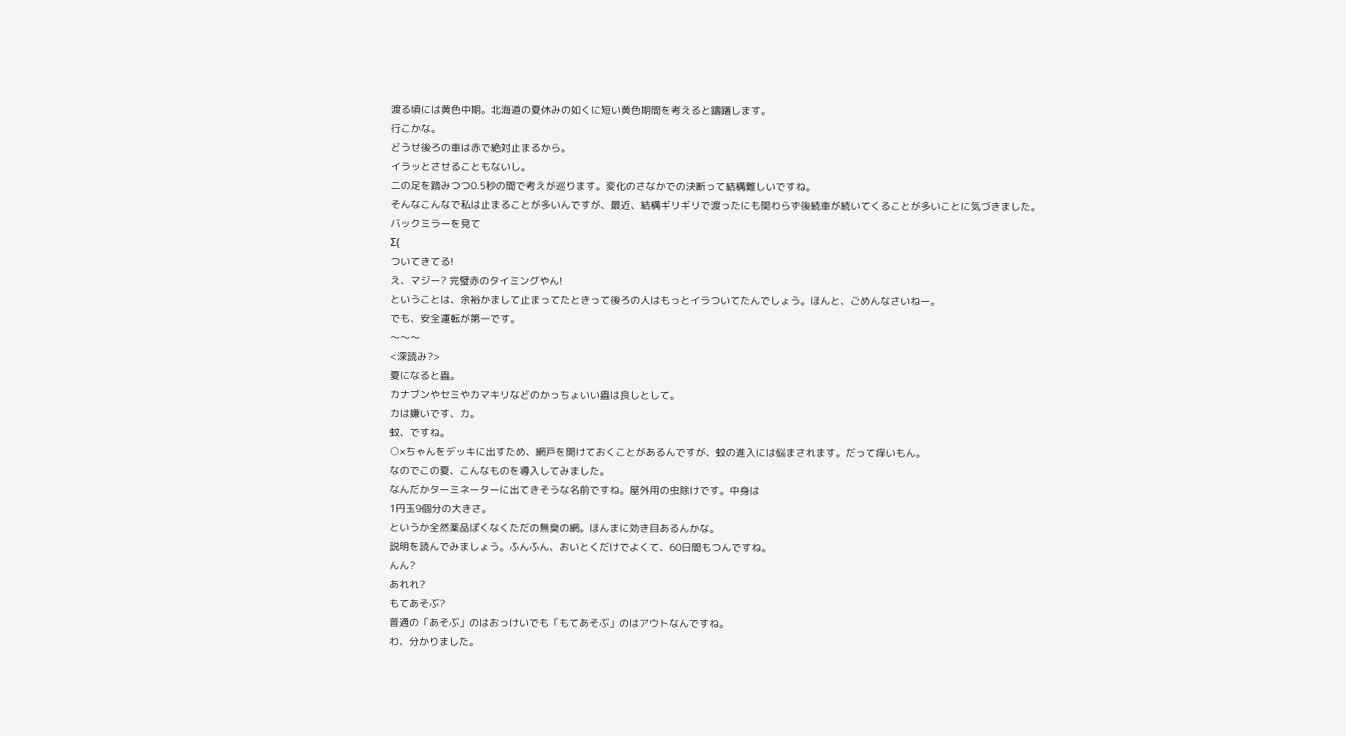渡る頃には黄色中期。北海道の夏休みの如くに短い黄色期間を考えると躊躇します。
行こかな。
どうせ後ろの車は赤で絶対止まるから。
イラッとさせることもないし。
二の足を踏みつつ0.5秒の間で考えが巡ります。変化のさなかでの決断って結構難しいですね。
そんなこんなで私は止まることが多いんですが、最近、結構ギリギリで渡ったにも関わらず後続車が続いてくることが多いことに気づきました。
バックミラーを見て
Σ(
ついてきてる!
え、マジー? 完璧赤のタイミングやん!
ということは、余裕かまして止まってたときって後ろの人はもっとイラついてたんでしょう。ほんと、ごめんなさいねー。
でも、安全運転が第一です。
〜〜〜
<深読み?>
夏になると蟲。
カナブンやセミやカマキリなどのかっちょいい蟲は良しとして。
カは嫌いです、カ。
蚊、ですね。
○×ちゃんをデッキに出すため、網戸を開けておくことがあるんですが、蚊の進入には悩まされます。だって痒いもん。
なのでこの夏、こんなものを導入してみました。
なんだかターミネーターに出てきそうな名前ですね。屋外用の虫除けです。中身は
1円玉9個分の大きさ。
というか全然薬品ぽくなくただの無臭の網。ほんまに効き目あるんかな。
説明を読んでみましょう。ふんふん、おいとくだけでよくて、60日間もつんですね。
んん?
あれれ?
もてあそぶ?
普通の「あそぶ」のはおっけいでも「もてあそぶ」のはアウトなんですね。
わ、分かりました。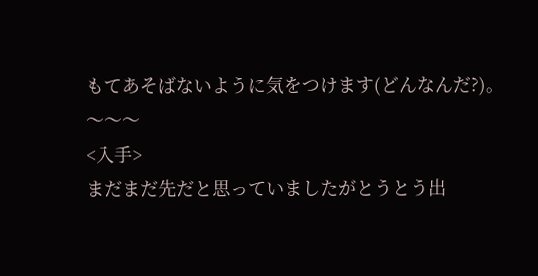もてあそばないように気をつけます(どんなんだ?)。
〜〜〜
<入手>
まだまだ先だと思っていましたがとうとう出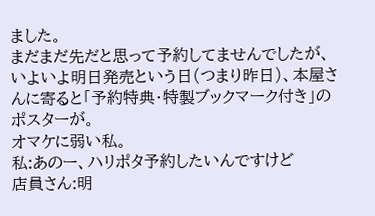ました。
まだまだ先だと思って予約してませんでしたが、いよいよ明日発売という日(つまり昨日)、本屋さんに寄ると「予約特典・特製ブックマーク付き」のポスターが。
オマケに弱い私。
私:あのー、ハリポタ予約したいんですけど
店員さん:明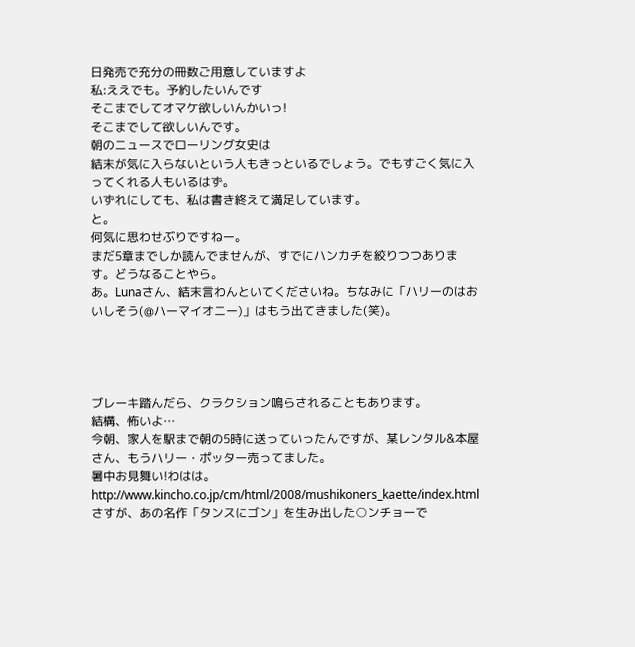日発売で充分の冊数ご用意していますよ
私:ええでも。予約したいんです
そこまでしてオマケ欲しいんかいっ!
そこまでして欲しいんです。
朝のニュースでローリング女史は
結末が気に入らないという人もきっといるでしょう。でもすごく気に入ってくれる人もいるはず。
いずれにしても、私は書き終えて満足しています。
と。
何気に思わせぶりですねー。
まだ5章までしか読んでませんが、すでにハンカチを絞りつつあります。どうなることやら。
あ。Lunaさん、結末言わんといてくださいね。ちなみに「ハリーのはおいしそう(@ハーマイオニー)」はもう出てきました(笑)。




ブレーキ踏んだら、クラクション鳴らされることもあります。
結構、怖いよ…
今朝、家人を駅まで朝の5時に送っていったんですが、某レンタル&本屋さん、もうハリー・ポッター売ってました。
暑中お見舞い!わはは。
http://www.kincho.co.jp/cm/html/2008/mushikoners_kaette/index.html
さすが、あの名作「タンスにゴン」を生み出した○ンチョーで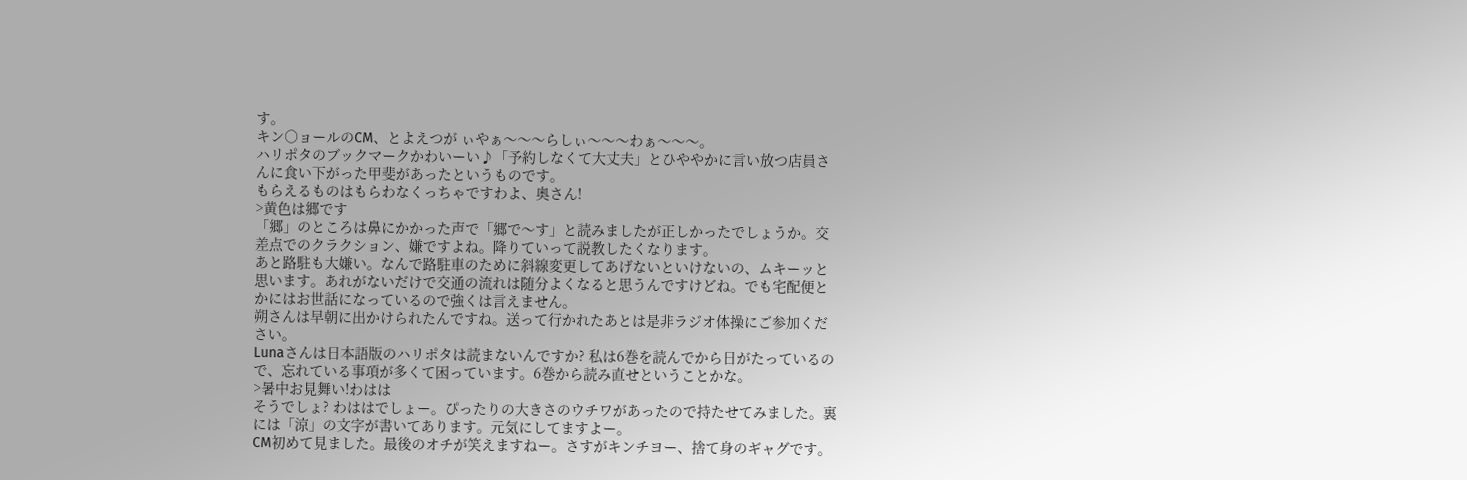す。
キン○ョールのCM、とよえつが ぃやぁ〜〜〜らしぃ〜〜〜わぁ〜〜〜。
ハリポタのブックマークかわいーい♪「予約しなくて大丈夫」とひややかに言い放つ店員さんに食い下がった甲斐があったというものです。
もらえるものはもらわなくっちゃですわよ、奥さん!
>黄色は郷です
「郷」のところは鼻にかかった声で「郷で〜す」と読みましたが正しかったでしょうか。交差点でのクラクション、嫌ですよね。降りていって説教したくなります。
あと路駐も大嫌い。なんで路駐車のために斜線変更してあげないといけないの、ムキーッと思います。あれがないだけで交通の流れは随分よくなると思うんですけどね。でも宅配便とかにはお世話になっているので強くは言えません。
朔さんは早朝に出かけられたんですね。送って行かれたあとは是非ラジオ体操にご参加ください。
Lunaさんは日本語版のハリポタは読まないんですか? 私は6巻を読んでから日がたっているので、忘れている事項が多くて困っています。6巻から読み直せということかな。
>暑中お見舞い!わはは
そうでしょ? わははでしょー。ぴったりの大きさのウチワがあったので持たせてみました。裏には「涼」の文字が書いてあります。元気にしてますよー。
CM初めて見ました。最後のオチが笑えますねー。さすがキンチヨー、捨て身のギャグです。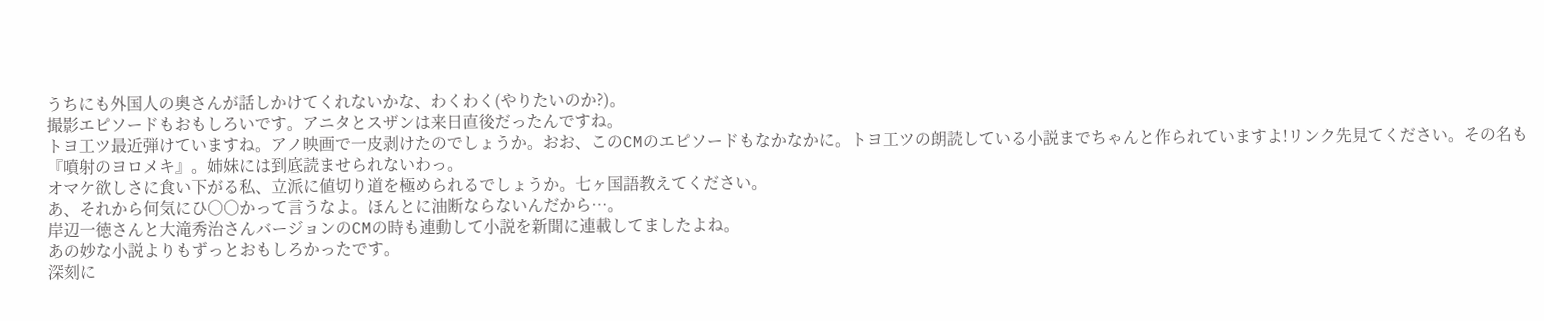うちにも外国人の奥さんが話しかけてくれないかな、わくわく(やりたいのか?)。
撮影エピソードもおもしろいです。アニタとスザンは来日直後だったんですね。
トヨ工ツ最近弾けていますね。アノ映画で一皮剥けたのでしょうか。おお、このCMのエピソードもなかなかに。トヨ工ツの朗読している小説までちゃんと作られていますよ!リンク先見てください。その名も『噴射のヨロメキ』。姉妹には到底読ませられないわっ。
オマケ欲しさに食い下がる私、立派に値切り道を極められるでしょうか。七ヶ国語教えてください。
あ、それから何気にひ○○かって言うなよ。ほんとに油断ならないんだから…。
岸辺一徳さんと大滝秀治さんバージョンのCMの時も連動して小説を新聞に連載してましたよね。
あの妙な小説よりもずっとおもしろかったです。
深刻に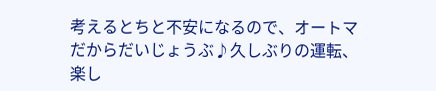考えるとちと不安になるので、オートマだからだいじょうぶ♪久しぶりの運転、楽し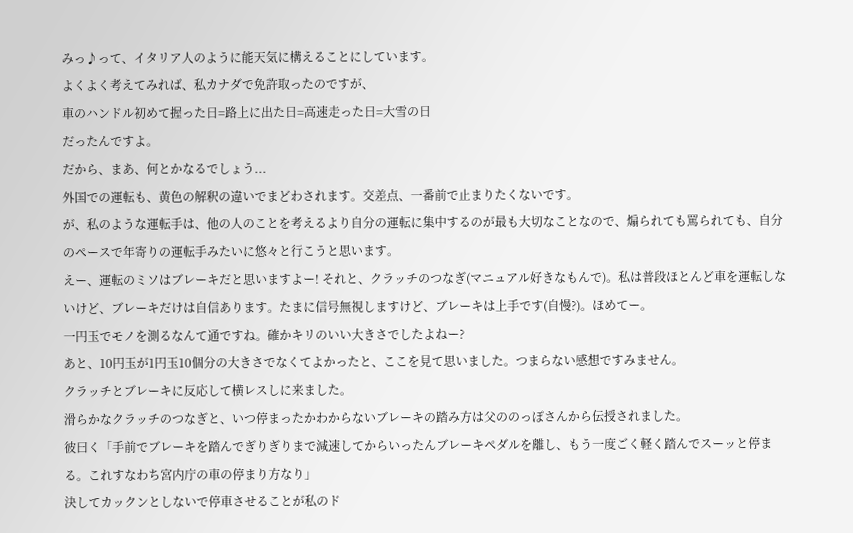みっ♪って、イタリア人のように能天気に構えることにしています。
よくよく考えてみれば、私カナダで免許取ったのですが、
車のハンドル初めて握った日=路上に出た日=高速走った日=大雪の日
だったんですよ。
だから、まあ、何とかなるでしょう...
外国での運転も、黄色の解釈の違いでまどわされます。交差点、一番前で止まりたくないです。
が、私のような運転手は、他の人のことを考えるより自分の運転に集中するのが最も大切なことなので、煽られても罵られても、自分のペースで年寄りの運転手みたいに悠々と行こうと思います。
えー、運転のミソはブレーキだと思いますよー! それと、クラッチのつなぎ(マニュアル好きなもんで)。私は普段ほとんど車を運転しないけど、ブレーキだけは自信あります。たまに信号無視しますけど、ブレーキは上手です(自慢?)。ほめてー。
一円玉でモノを測るなんて通ですね。確かキリのいい大きさでしたよねー?
あと、10円玉が1円玉10個分の大きさでなくてよかったと、ここを見て思いました。つまらない感想ですみません。
クラッチとブレーキに反応して横レスしに来ました。
滑らかなクラッチのつなぎと、いつ停まったかわからないブレーキの踏み方は父ののっぽさんから伝授されました。
彼曰く「手前でブレーキを踏んでぎりぎりまで減速してからいったんブレーキペダルを離し、もう一度ごく軽く踏んでスーッと停まる。これすなわち宮内庁の車の停まり方なり」
決してカックンとしないで停車させることが私のド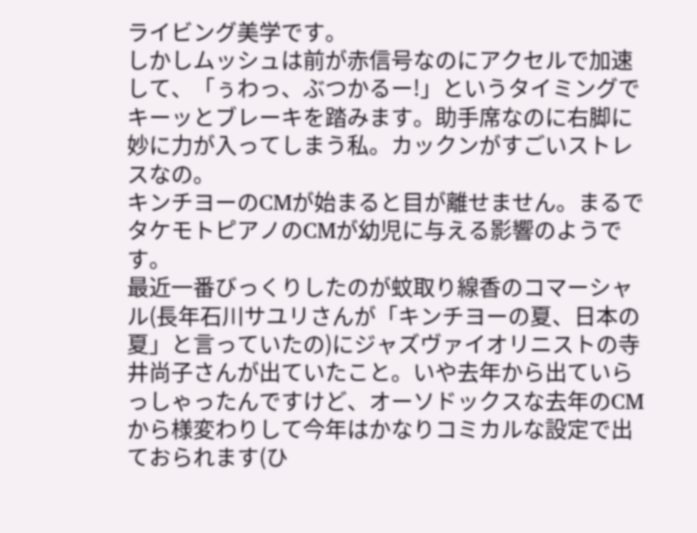ライビング美学です。
しかしムッシュは前が赤信号なのにアクセルで加速して、「ぅわっ、ぶつかるー!」というタイミングでキーッとブレーキを踏みます。助手席なのに右脚に妙に力が入ってしまう私。カックンがすごいストレスなの。
キンチヨーのCMが始まると目が離せません。まるでタケモトピアノのCMが幼児に与える影響のようです。
最近一番びっくりしたのが蚊取り線香のコマーシャル(長年石川サユリさんが「キンチヨーの夏、日本の夏」と言っていたの)にジャズヴァイオリニストの寺井尚子さんが出ていたこと。いや去年から出ていらっしゃったんですけど、オーソドックスな去年のCMから様変わりして今年はかなりコミカルな設定で出ておられます(ひ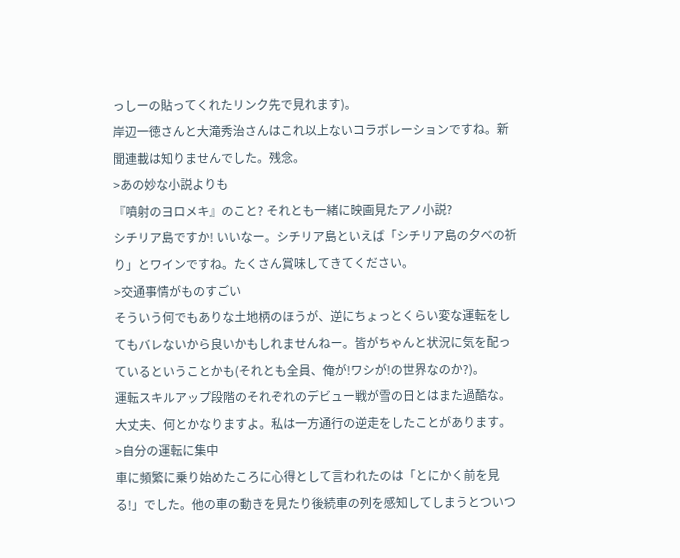っしーの貼ってくれたリンク先で見れます)。
岸辺一徳さんと大滝秀治さんはこれ以上ないコラボレーションですね。新聞連載は知りませんでした。残念。
>あの妙な小説よりも
『噴射のヨロメキ』のこと? それとも一緒に映画見たアノ小説?
シチリア島ですか! いいなー。シチリア島といえば「シチリア島の夕べの祈り」とワインですね。たくさん賞味してきてください。
>交通事情がものすごい
そういう何でもありな土地柄のほうが、逆にちょっとくらい変な運転をしてもバレないから良いかもしれませんねー。皆がちゃんと状況に気を配っているということかも(それとも全員、俺が!ワシが!の世界なのか?)。
運転スキルアップ段階のそれぞれのデビュー戦が雪の日とはまた過酷な。大丈夫、何とかなりますよ。私は一方通行の逆走をしたことがあります。
>自分の運転に集中
車に頻繁に乗り始めたころに心得として言われたのは「とにかく前を見る!」でした。他の車の動きを見たり後続車の列を感知してしまうとついつ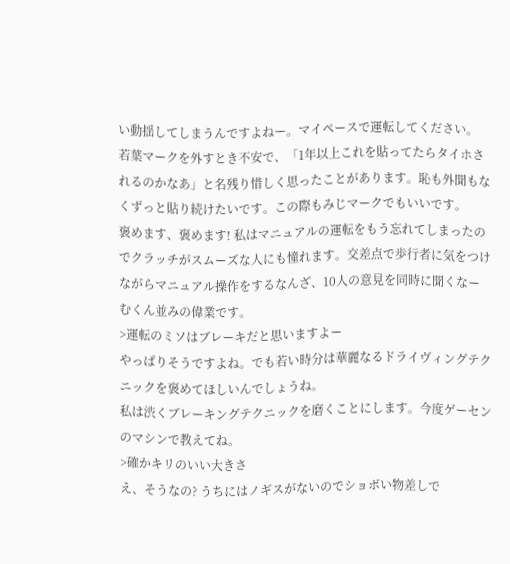い動揺してしまうんですよねー。マイペースで運転してください。
若葉マークを外すとき不安で、「1年以上これを貼ってたらタイホされるのかなあ」と名残り惜しく思ったことがあります。恥も外聞もなくずっと貼り続けたいです。この際もみじマークでもいいです。
褒めます、褒めます! 私はマニュアルの運転をもう忘れてしまったのでクラッチがスムーズな人にも憧れます。交差点で歩行者に気をつけながらマニュアル操作をするなんざ、10人の意見を同時に聞くなーむくん並みの偉業です。
>運転のミソはブレーキだと思いますよー
やっぱりそうですよね。でも若い時分は華麗なるドライヴィングテクニックを褒めてほしいんでしょうね。
私は渋くブレーキングテクニックを磨くことにします。今度ゲーセンのマシンで教えてね。
>確かキリのいい大きさ
え、そうなの? うちにはノギスがないのでショボい物差しで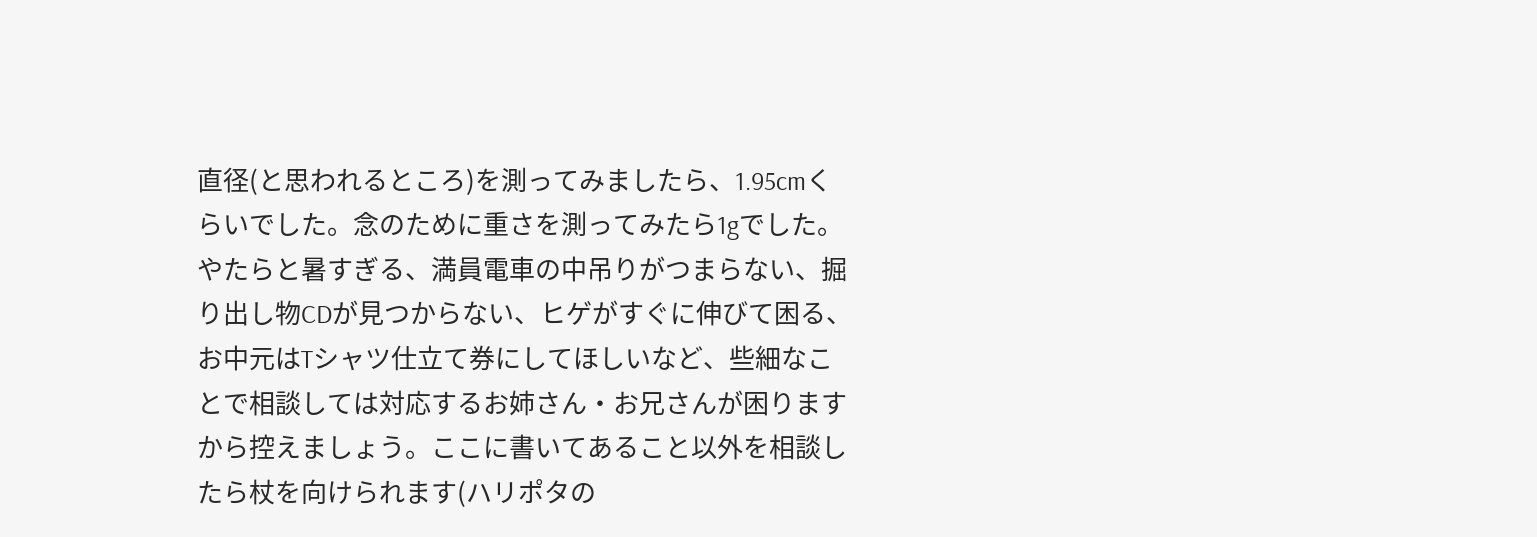直径(と思われるところ)を測ってみましたら、1.95cmくらいでした。念のために重さを測ってみたら1gでした。
やたらと暑すぎる、満員電車の中吊りがつまらない、掘り出し物CDが見つからない、ヒゲがすぐに伸びて困る、お中元はTシャツ仕立て券にしてほしいなど、些細なことで相談しては対応するお姉さん・お兄さんが困りますから控えましょう。ここに書いてあること以外を相談したら杖を向けられます(ハリポタの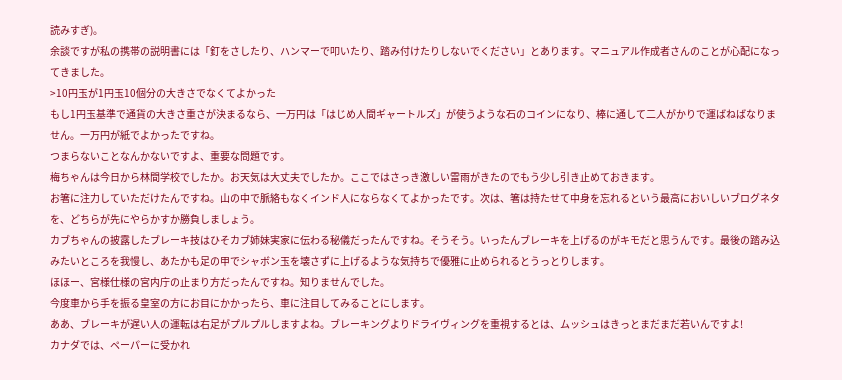読みすぎ)。
余談ですが私の携帯の説明書には「釘をさしたり、ハンマーで叩いたり、踏み付けたりしないでください」とあります。マニュアル作成者さんのことが心配になってきました。
>10円玉が1円玉10個分の大きさでなくてよかった
もし1円玉基準で通貨の大きさ重さが決まるなら、一万円は「はじめ人間ギャートルズ」が使うような石のコインになり、棒に通して二人がかりで運ばねばなりません。一万円が紙でよかったですね。
つまらないことなんかないですよ、重要な問題です。
梅ちゃんは今日から林間学校でしたか。お天気は大丈夫でしたか。ここではさっき激しい雷雨がきたのでもう少し引き止めておきます。
お箸に注力していただけたんですね。山の中で脈絡もなくインド人にならなくてよかったです。次は、箸は持たせて中身を忘れるという最高においしいブログネタを、どちらが先にやらかすか勝負しましょう。
カブちゃんの披露したブレーキ技はひそカブ姉妹実家に伝わる秘儀だったんですね。そうそう。いったんブレーキを上げるのがキモだと思うんです。最後の踏み込みたいところを我慢し、あたかも足の甲でシャボン玉を壊さずに上げるような気持ちで優雅に止められるとうっとりします。
ほほー、宮様仕様の宮内庁の止まり方だったんですね。知りませんでした。
今度車から手を振る皇室の方にお目にかかったら、車に注目してみることにします。
ああ、ブレーキが遅い人の運転は右足がプルプルしますよね。ブレーキングよりドライヴィングを重視するとは、ムッシュはきっとまだまだ若いんですよ!
カナダでは、ペーパーに受かれ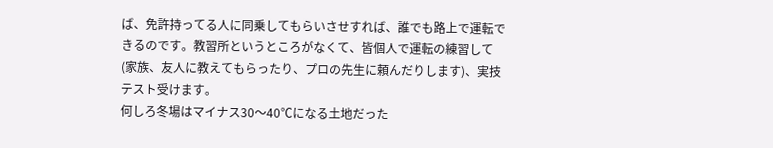ば、免許持ってる人に同乗してもらいさせすれば、誰でも路上で運転できるのです。教習所というところがなくて、皆個人で運転の練習して(家族、友人に教えてもらったり、プロの先生に頼んだりします)、実技テスト受けます。
何しろ冬場はマイナス30〜40℃になる土地だった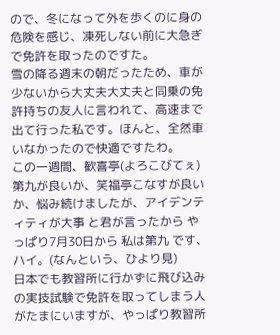ので、冬になって外を歩くのに身の危険を感じ、凍死しない前に大急ぎで免許を取ったのですた。
雪の降る週末の朝だったため、車が少ないから大丈夫大丈夫と同乗の免許持ちの友人に言われて、高速まで出て行った私です。ほんと、全然車いなかったので快適ですたわ。
この一週間、歓喜亭(よろこびてぇ)第九が良いか、笑福亭こなすが良いか、悩み続けましたが、アイデンティティが大事 と君が言ったから やっぱり7月30日から 私は第九 です、ハイ。(なんという、ひより見)
日本でも教習所に行かずに飛び込みの実技試験で免許を取ってしまう人がたまにいますが、やっぱり教習所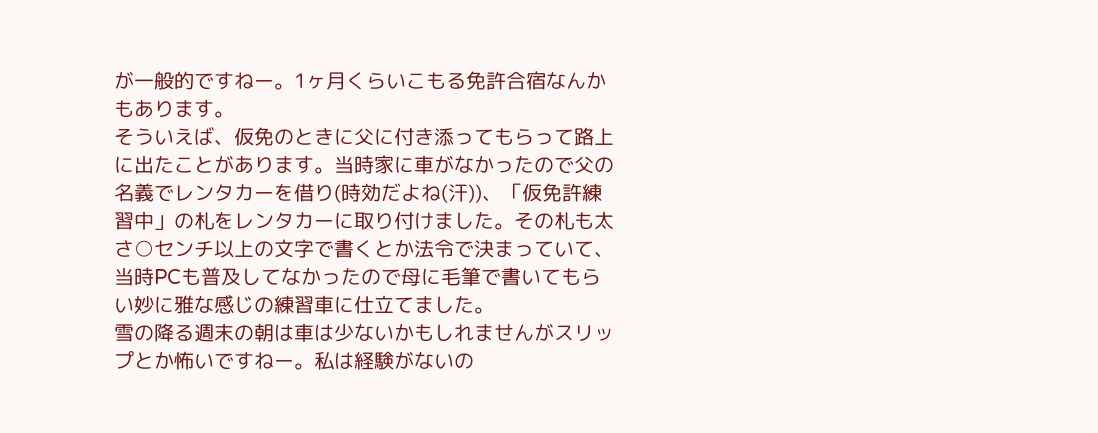が一般的ですねー。1ヶ月くらいこもる免許合宿なんかもあります。
そういえば、仮免のときに父に付き添ってもらって路上に出たことがあります。当時家に車がなかったので父の名義でレンタカーを借り(時効だよね(汗))、「仮免許練習中」の札をレンタカーに取り付けました。その札も太さ○センチ以上の文字で書くとか法令で決まっていて、当時PCも普及してなかったので母に毛筆で書いてもらい妙に雅な感じの練習車に仕立てました。
雪の降る週末の朝は車は少ないかもしれませんがスリップとか怖いですねー。私は経験がないの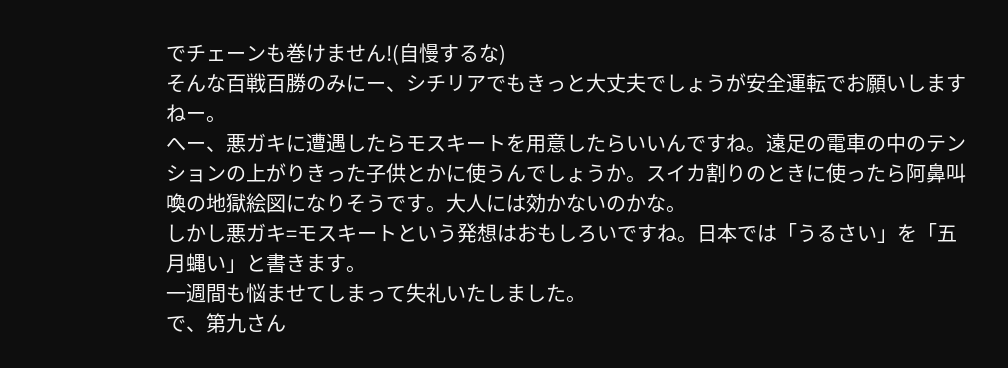でチェーンも巻けません!(自慢するな)
そんな百戦百勝のみにー、シチリアでもきっと大丈夫でしょうが安全運転でお願いしますねー。
へー、悪ガキに遭遇したらモスキートを用意したらいいんですね。遠足の電車の中のテンションの上がりきった子供とかに使うんでしょうか。スイカ割りのときに使ったら阿鼻叫喚の地獄絵図になりそうです。大人には効かないのかな。
しかし悪ガキ=モスキートという発想はおもしろいですね。日本では「うるさい」を「五月蝿い」と書きます。
一週間も悩ませてしまって失礼いたしました。
で、第九さん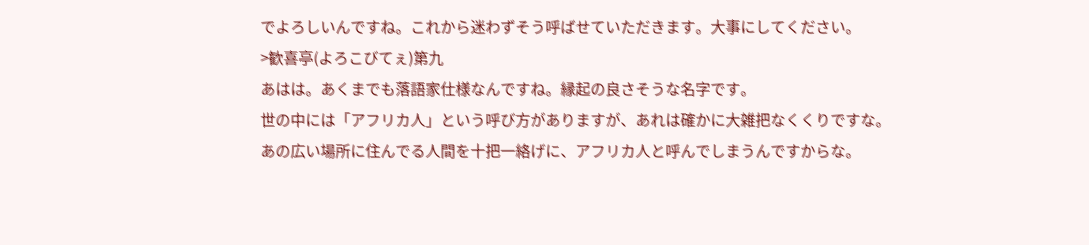でよろしいんですね。これから迷わずそう呼ばせていただきます。大事にしてください。
>歓喜亭(よろこびてぇ)第九
あはは。あくまでも落語家仕様なんですね。縁起の良さそうな名字です。
世の中には「アフリカ人」という呼び方がありますが、あれは確かに大雑把なくくりですな。
あの広い場所に住んでる人間を十把一絡げに、アフリカ人と呼んでしまうんですからな。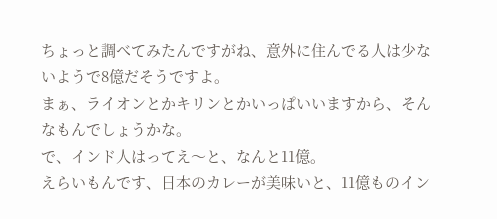ちょっと調べてみたんですがね、意外に住んでる人は少ないようで8億だそうですよ。
まぁ、ライオンとかキリンとかいっぱいいますから、そんなもんでしょうかな。
で、インド人はってえ〜と、なんと11億。
えらいもんです、日本のカレーが美味いと、11億ものイン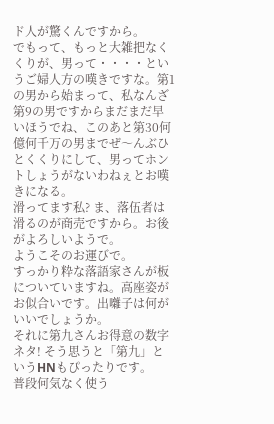ド人が驚くんですから。
でもって、もっと大雑把なくくりが、男って・・・・というご婦人方の嘆きですな。第1の男から始まって、私なんざ第9の男ですからまだまだ早いほうでね、このあと第30何億何千万の男までぜ〜んぶひとくくりにして、男ってホントしょうがないわねぇとお嘆きになる。
滑ってます私? ま、落伍者は滑るのが商売ですから。お後がよろしいようで。
ようこそのお運びで。
すっかり粋な落語家さんが板についていますね。高座姿がお似合いです。出囃子は何がいいでしょうか。
それに第九さんお得意の数字ネタ! そう思うと「第九」というHNもぴったりです。
普段何気なく使う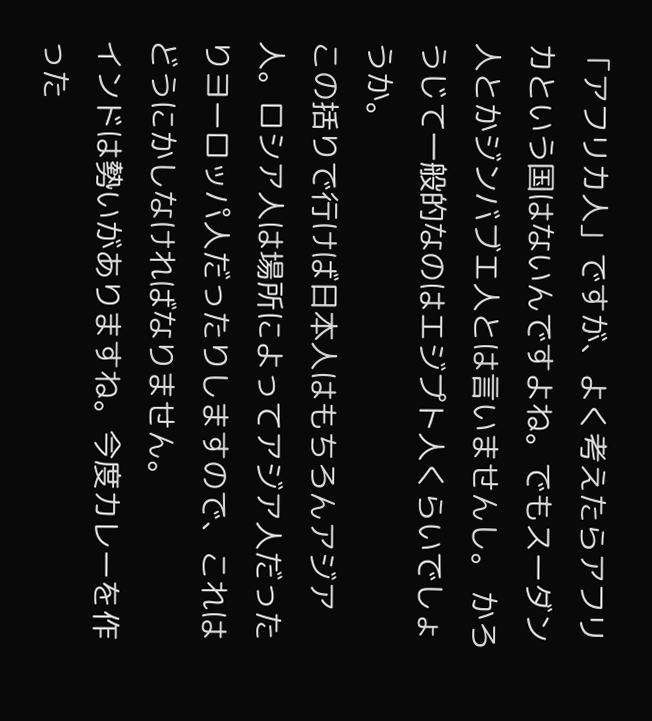「アフリカ人」ですが、よく考えたらアフリカという国はないんですよね。でもスーダン人とかジンバブエ人とは言いませんし。 かろうじて一般的なのはエジプト人くらいでしょうか。
この括りで行けば日本人はもちろんアジア人。ロシア人は場所によってアジア人だったりヨーロッパ人だったりしますので、これはどうにかしなければなりません。
インドは勢いがありますね。今度カレーを作った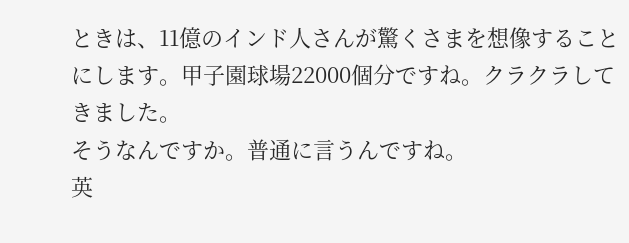ときは、11億のインド人さんが驚くさまを想像することにします。甲子園球場22000個分ですね。クラクラしてきました。
そうなんですか。普通に言うんですね。
英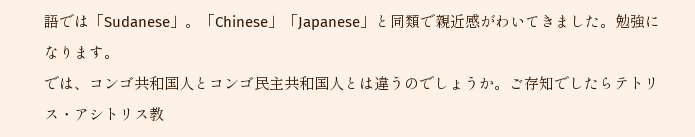語では「Sudanese」。「Chinese」「Japanese」と同類で親近感がわいてきました。勉強になります。
では、コンゴ共和国人とコンゴ民主共和国人とは違うのでしょうか。ご存知でしたらテトリス・アシトリス教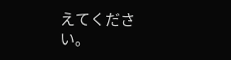えてください。